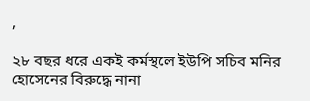,

২৮ বছর ধরে একই কর্মস্থলে ইউপি সচিব মনির হোসেনের বিরুদ্ধে নানা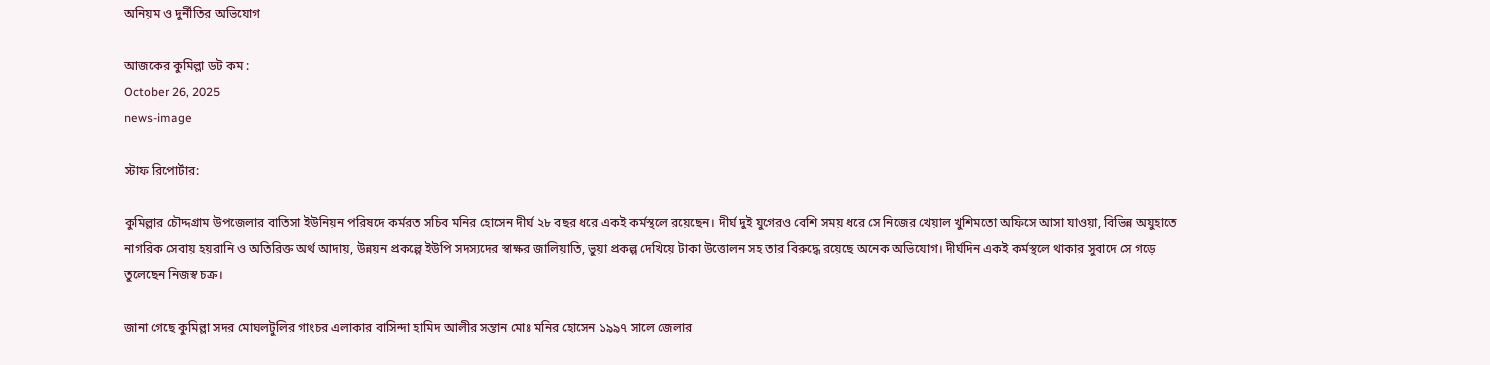অনিয়ম ও দুর্নীতির অভিযোগ

আজকের কুমিল্লা ডট কম :
October 26, 2025
news-image

স্টাফ রিপোর্টার:

কুমিল্লার চৌদ্দগ্রাম উপজেলার বাতিসা ইউনিয়ন পরিষদে কর্মরত সচিব মনির হোসেন দীর্ঘ ২৮ বছর ধরে একই কর্মস্থলে রয়েছেন। দীর্ঘ দুই যুগেরও বেশি সময় ধরে সে নিজের খেয়াল খুশিমতো অফিসে আসা যাওয়া, বিভিন্ন অযুহাতে নাগরিক সেবায় হয়রানি ও অতিরিক্ত অর্থ আদায়, উন্নয়ন প্রকল্পে ইউপি সদস্যদের স্বাক্ষর জালিয়াতি, ভুয়া প্রকল্প দেখিয়ে টাকা উত্তোলন সহ তার বিরুদ্ধে রয়েছে অনেক অভিযোগ। দীর্ঘদিন একই কর্মস্থলে থাকার সুবাদে সে গড়ে তুলেছেন নিজস্ব চক্র।

জানা গেছে কুমিল্লা সদর মোঘলটুলির গাংচর এলাকার বাসিন্দা হামিদ আলীর সন্তান মোঃ মনির হোসেন ১৯৯৭ সালে জেলার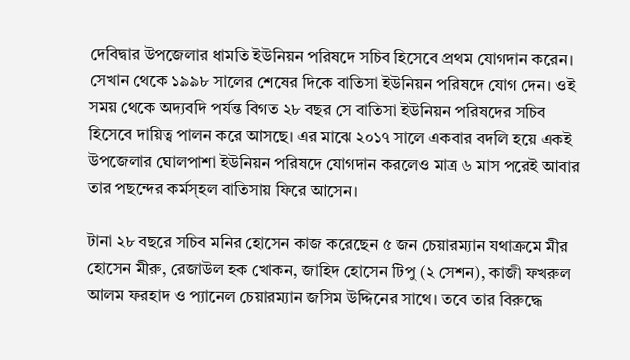দেবিদ্বার উপজেলার ধামতি ইউনিয়ন পরিষদে সচিব হিসেবে প্রথম যোগদান করেন। সেখান থেকে ১৯৯৮ সালের শেষের দিকে বাতিসা ইউনিয়ন পরিষদে যোগ দেন। ওই সময় থেকে অদ্যবদি পর্যন্ত বিগত ২৮ বছর সে বাতিসা ইউনিয়ন পরিষদের সচিব হিসেবে দায়িত্ব পালন করে আসছে। এর মাঝে ২০১৭ সালে একবার বদলি হয়ে একই উপজেলার ঘোলপাশা ইউনিয়ন পরিষদে যোগদান করলেও মাত্র ৬ মাস পরেই আবার তার পছন্দের কর্মস্হল বাতিসায় ফিরে আসেন।

টানা ২৮ বছরে সচিব মনির হোসেন কাজ করেছেন ৫ জন চেয়ারম্যান যথাক্রমে মীর হোসেন মীরু, রেজাউল হক খোকন, জাহিদ হোসেন টিপু (২ সেশন), কাজী ফখরুল আলম ফরহাদ ও প্যানেল চেয়ারম্যান জসিম উদ্দিনের সাথে। তবে তার বিরুদ্ধে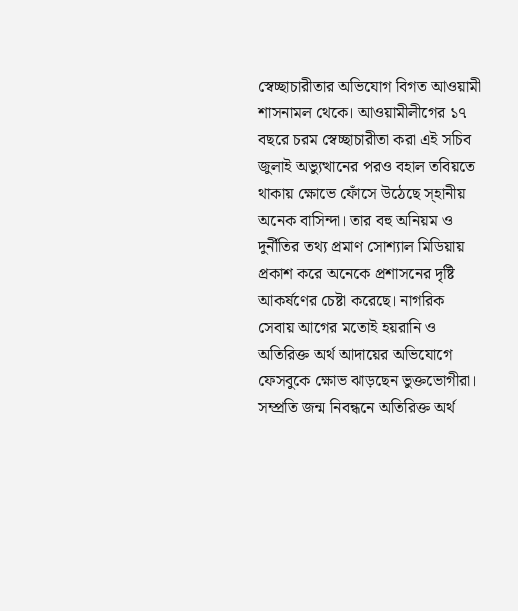স্বেচ্ছাচারীতার অভিযোগ বিগত আওয়ামী শাসনামল থেকে। আওয়ামীলীগের ১৭ বছরে চরম স্বেচ্ছাচারীতা করা এই সচিব জুলাই অভ্যুত্থানের পরও বহাল তবিয়তে থাকায় ক্ষোভে ফোঁসে উঠেছে স্হানীয় অনেক বাসিন্দা। তার বহু অনিয়ম ও দুর্নীতির তথ্য প্রমাণ সোশ্যাল মিডিয়ায় প্রকাশ করে অনেকে প্রশাসনের দৃষ্টি আকর্ষণের চেষ্টা করেছে। নাগরিক সেবায় আগের মতোই হয়রানি ও অতিরিক্ত অর্থ আদায়ের অভিযোগে ফেসবুকে ক্ষোভ ঝাড়ছেন ভুক্তভোগীরা। সম্প্রতি জন্ম নিবন্ধনে অতিরিক্ত অর্থ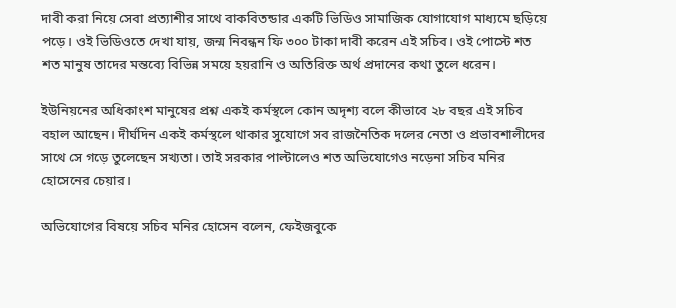দাবী করা নিয়ে সেবা প্রত্যাশীর সাথে বাকবিতন্ডার একটি ভিডিও সামাজিক যোগাযোগ মাধ্যমে ছড়িয়ে পড়ে। ওই ভিডিওতে দেখা যায়, জন্ম নিবন্ধন ফি ৩০০ টাকা দাবী করেন এই সচিব। ওই পোস্টে শত শত মানুষ তাদের মন্তব্যে বিভিন্ন সময়ে হয়রানি ও অতিরিক্ত অর্থ প্রদানের কথা তুলে ধরেন।

ইউনিয়নের অধিকাংশ মানুষের প্রশ্ন একই কর্মস্থলে কোন অদৃশ্য বলে কীভাবে ২৮ বছর এই সচিব বহাল আছেন। দীর্ঘদিন একই কর্মস্থলে থাকার সুযোগে সব রাজনৈতিক দলের নেতা ও প্রভাবশালীদের সাথে সে গড়ে তুলেছেন সখ্যতা। তাই সরকার পাল্টালেও শত অভিযোগেও নড়েনা সচিব মনির হোসেনের চেয়ার।

অভিযোগের বিষয়ে সচিব মনির হোসেন বলেন, ফেইজবুকে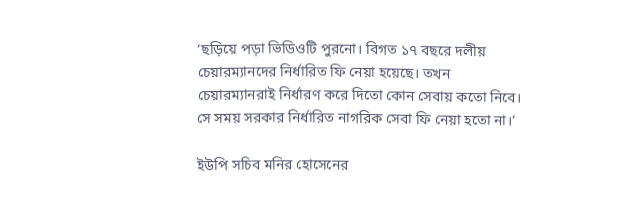‘ছড়িয়ে পড়া ভিডিওটি পুরনো। বিগত ১৭ বছরে দলীয় চেয়ারম্যানদের নির্ধারিত ফি নেয়া হয়েছে। তখন চেয়ারম্যানরাই নির্ধারণ করে দিতো কোন সেবায় কতো নিবে। সে সময় সরকার নির্ধারিত নাগরিক সেবা ফি নেয়া হতো না।’

ইউপি সচিব মনির হোসেনের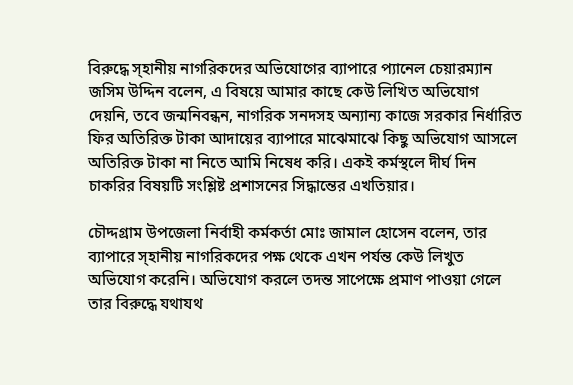বিরুদ্ধে স্হানীয় নাগরিকদের অভিযোগের ব্যাপারে প্যানেল চেয়ারম্যান জসিম উদ্দিন বলেন, এ বিষয়ে আমার কাছে কেউ লিখিত অভিযোগ দেয়নি, তবে জন্মনিবন্ধন, নাগরিক সনদসহ অন্যান্য কাজে সরকার নির্ধারিত ফির অতিরিক্ত টাকা আদায়ের ব্যাপারে মাঝেমাঝে কিছু অভিযোগ আসলে অতিরিক্ত টাকা না নিতে আমি নিষেধ করি। একই কর্মস্থলে দীর্ঘ দিন চাকরির বিষয়টি সংশ্লিষ্ট প্রশাসনের সিদ্ধান্তের এখতিয়ার।

চৌদ্দগ্রাম উপজেলা নির্বাহী কর্মকর্তা মোঃ জামাল হোসেন বলেন, তার ব্যাপারে স্হানীয় নাগরিকদের পক্ষ থেকে এখন পর্যন্ত কেউ লিখুত অভিযোগ করেনি। অভিযোগ করলে তদন্ত সাপেক্ষে প্রমাণ পাওয়া গেলে তার বিরুদ্ধে যথাযথ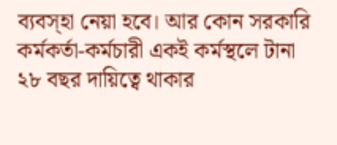ব্যবস্হা নেয়া হবে। আর কোন সরকারি কর্মকর্তা-কর্মচারী একই কর্মস্থলে টানা ২৮ বছর দায়িত্বে থাকার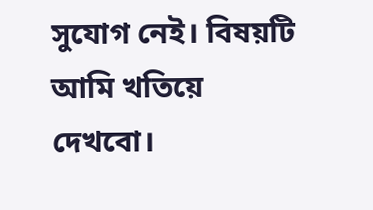সুযোগ নেই। বিষয়টি আমি খতিয়ে দেখবো।